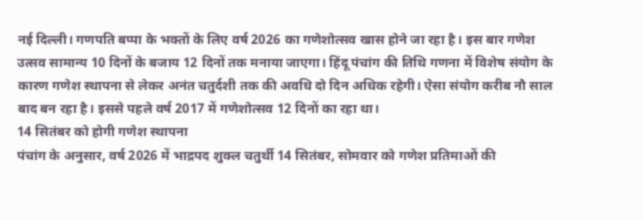नई दिल्ली। गणपति बप्पा के भक्तों के लिए वर्ष 2026 का गणेशोत्सव खास होने जा रहा है। इस बार गणेश उत्सव सामान्य 10 दिनों के बजाय 12 दिनों तक मनाया जाएगा। हिंदू पंचांग की तिथि गणना में विशेष संयोग के कारण गणेश स्थापना से लेकर अनंत चतुर्दशी तक की अवधि दो दिन अधिक रहेगी। ऐसा संयोग करीब नौ साल बाद बन रहा है। इससे पहले वर्ष 2017 में गणेशोत्सव 12 दिनों का रहा था।
14 सितंबर को होगी गणेश स्थापना
पंचांग के अनुसार, वर्ष 2026 में भाद्रपद शुक्ल चतुर्थी 14 सितंबर, सोमवार को गणेश प्रतिमाओं की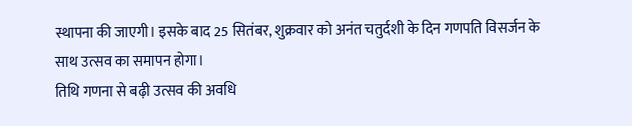स्थापना की जाएगी। इसके बाद 25 सितंबर, शुक्रवार को अनंत चतुर्दशी के दिन गणपति विसर्जन के साथ उत्सव का समापन होगा।
तिथि गणना से बढ़ी उत्सव की अवधि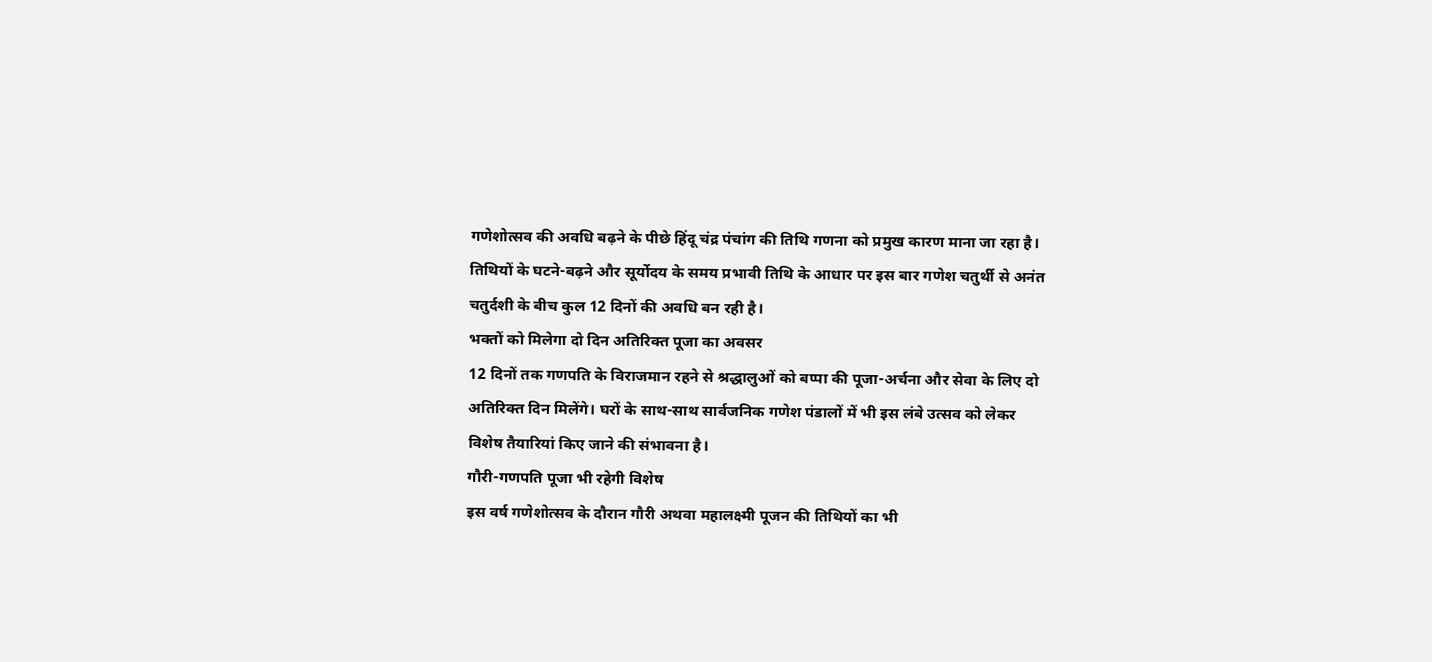गणेशोत्सव की अवधि बढ़ने के पीछे हिंदू चंद्र पंचांग की तिथि गणना को प्रमुख कारण माना जा रहा है। तिथियों के घटने-बढ़ने और सूर्योदय के समय प्रभावी तिथि के आधार पर इस बार गणेश चतुर्थी से अनंत चतुर्दशी के बीच कुल 12 दिनों की अवधि बन रही है।
भक्तों को मिलेगा दो दिन अतिरिक्त पूजा का अवसर
12 दिनों तक गणपति के विराजमान रहने से श्रद्धालुओं को बप्पा की पूजा-अर्चना और सेवा के लिए दो अतिरिक्त दिन मिलेंगे। घरों के साथ-साथ सार्वजनिक गणेश पंडालों में भी इस लंबे उत्सव को लेकर विशेष तैयारियां किए जाने की संभावना है।
गौरी-गणपति पूजा भी रहेगी विशेष
इस वर्ष गणेशोत्सव के दौरान गौरी अथवा महालक्ष्मी पूजन की तिथियों का भी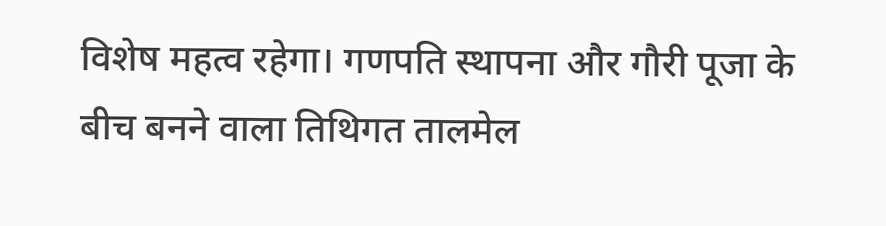विशेष महत्व रहेगा। गणपति स्थापना और गौरी पूजा के बीच बनने वाला तिथिगत तालमेल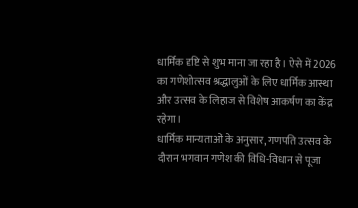धार्मिक दृष्टि से शुभ माना जा रहा है। ऐसे में 2026 का गणेशोत्सव श्रद्धालुओं के लिए धार्मिक आस्था और उत्सव के लिहाज से विशेष आकर्षण का केंद्र रहेगा।
धार्मिक मान्यताओं के अनुसार, गणपति उत्सव के दौरान भगवान गणेश की विधि-विधान से पूजा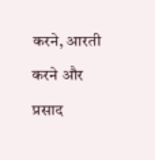करने, आरती करने और प्रसाद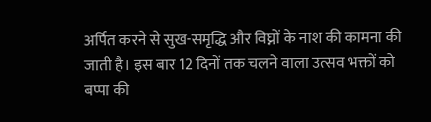अर्पित करने से सुख-समृद्धि और विघ्नों के नाश की कामना की जाती है। इस बार 12 दिनों तक चलने वाला उत्सव भक्तों को बप्पा की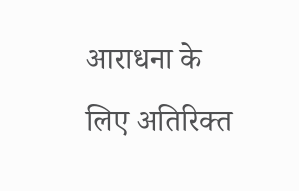आराधना के लिए अतिरिक्त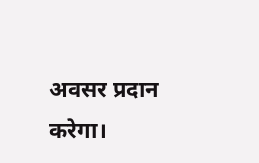अवसर प्रदान करेगा।